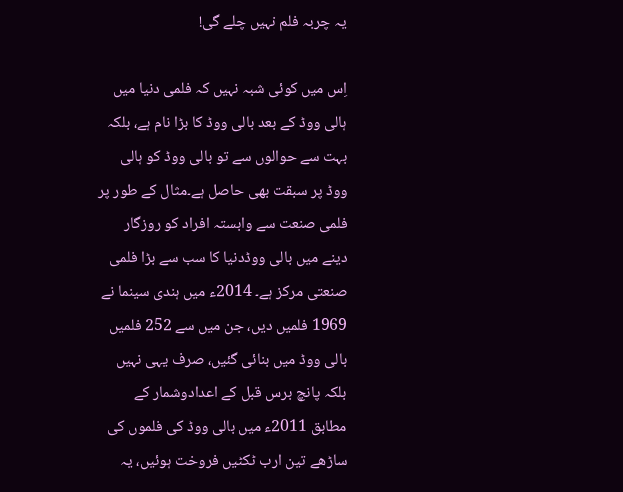یہ چربہ فلم نہیں چلے گی!

اِس میں کوئی شبہ نہیں کہ فلمی دنیا میں ہالی ووڈ کے بعد بالی ووڈ کا بڑا نام ہے، بلکہ بہت سے حوالوں سے تو بالی ووڈ کو ہالی ووڈ پر سبقت بھی حاصل ہے۔مثال کے طور پر فلمی صنعت سے وابستہ افراد کو روزگار دینے میں بالی ووڈدنیا کا سب سے بڑا فلمی صنعتی مرکز ہے۔ 2014ء میں ہندی سینما نے 1969 فلمیں دیں، جن میں سے 252 فلمیں بالی ووڈ میں بنائی گئیں، صرف یہی نہیں بلکہ پانچ برس قبل کے اعدادوشمار کے مطابق 2011ء میں بالی ووڈ کی فلموں کی ساڑھے تین ارب ٹکٹیں فروخت ہوئیں، یہ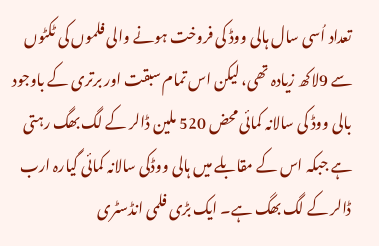تعداد اُسی سال ہالی ووڈ کی فروخت ہونے والی فلموں کی ٹکٹوں سے 9لاکھ زیادہ تھی، لیکن اس تمام سبقت اور برتری کے باوجود بالی ووڈ کی سالانہ کمائی محض 520 ملین ڈالر کے لگ بھگ رہتی ہے جبکہ اس کے مقابلے میں ہالی ووڈکی سالانہ کمائی گیارہ ارب ڈالر کے لگ بھگ ہے۔ ایک بڑی فلمی انڈسٹری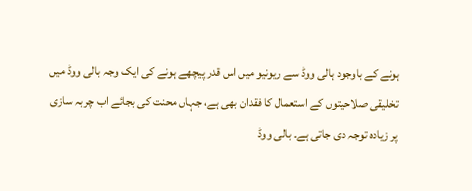ہونے کے باوجود ہالی ووڈ سے ریونیو میں اس قدر پیچھے ہونے کی ایک وجہ بالی ووڈ میں تخلیقی صلاحیتوں کے استعمال کا فقدان بھی ہے، جہاں محنت کی بجائے اب چربہ سازی پر زیادہ توجہ دی جاتی ہے۔ بالی ووڈ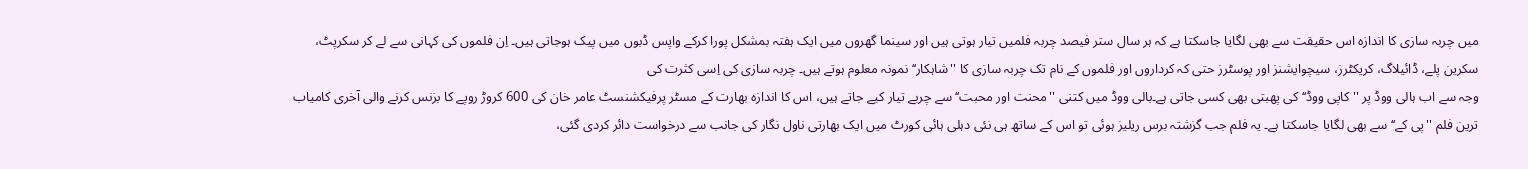میں چربہ سازی کا اندازہ اس حقیقت سے بھی لگایا جاسکتا ہے کہ ہر سال ستر فیصد چربہ فلمیں تیار ہوتی ہیں اور سینما گھروں میں ایک ہفتہ بمشکل پورا کرکے واپس ڈبوں میں پیک ہوجاتی ہیں۔ اِن فلموں کی کہانی سے لے کر سکرپٹ، سکرین پلے، ڈائیلاگ، کریکٹرز، سیچوایشنز اور پوسٹرز حتی کہ کرداروں اور فلموں کے نام تک چربہ سازی کا ''شاہکار‘‘ نمونہ معلوم ہوتے ہیں۔ چربہ سازی کی اِسی کثرت کی
وجہ سے اب ہالی ووڈ پر ''کاپی ووڈ‘‘ کی پھبتی بھی کسی جاتی ہے۔بالی ووڈ میں کتنی ''محنت اور محبت‘‘ سے چربے تیار کیے جاتے ہیں، اس کا اندازہ بھارت کے مسٹر پرفیکشنسٹ عامر خان کی 600 کروڑ روپے کا بزنس کرنے والی آخری کامیاب ترین فلم ''پی کے‘‘ سے بھی لگایا جاسکتا ہے۔ یہ فلم جب گزشتہ برس ریلیز ہوئی تو اس کے ساتھ ہی نئی دہلی ہائی کورٹ میں ایک بھارتی ناول نگار کی جانب سے درخواست دائر کردی گئی،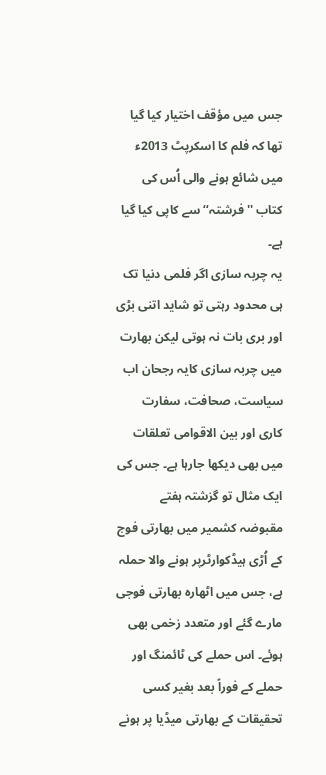جس میں مؤقف اختیار کیا گیا تھا کہ فلم کا اسکرپٹ 2013ء میں شائع ہونے والی اُس کی کتاب ''فرشتہ‘‘ سے کاپی کیا گیا ہے۔
یہ چربہ سازی اگر فلمی دنیا تک ہی محدود رہتی تو شاید اتنی بڑی اور بری بات نہ ہوتی لیکن بھارت میں چربہ سازی کایہ رجحان اب سیاست، صحافت، سفارت کاری اور بین الاقوامی تعلقات میں بھی دیکھا جارہا ہے۔ جس کی ایک مثال تو گزشتہ ہفتے مقبوضہ کشمیر میں بھارتی فوج کے اُڑی ہیڈکوارٹرپر ہونے والا حملہ ہے، جس میں اٹھارہ بھارتی فوجی مارے گئے اور متعدد زخمی بھی ہوئے۔ اس حملے کی ٹائمنگ اور حملے کے فوراً بعد بغیر کسی تحقیقات کے بھارتی میڈیا پر ہونے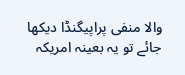والا منفی پراپیگنڈا دیکھا جائے تو یہ بعینہ امریکہ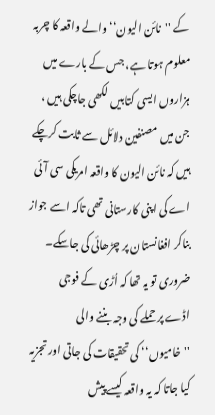کے ''نائن الیون‘‘ والے واقعہ کا چربہ معلوم ہوتا ہے، جس کے بارے میں ہزاروں ایسی کتابیں لکھی جاچکی ہیں ، جن میں مصنفین دلائل سے ثابت کرچکے ہیں کہ نائن الیون کا واقعہ امریکی سی آئی اے کی اپنی کارستانی تھی تاکہ اسے جواز بناکر افغانستان پر چڑھائی کی جاسکے۔ ضروری تو یہ تھا کہ اُڑی کے فوجی
اڈے پر حملے کی وجہ بننے والی ''خامیوں‘‘ کی تحقیقات کی جاتی اور تجزیہ کیا جاتا کہ یہ واقعہ کیسے پیش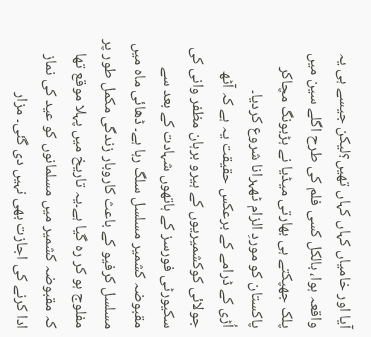آیا اور خامیاں کہاں کہاں تھیں؟لیکن جیسے ہی یہ واقعہ ہوا، بالکل کسی فلم کی طرح اگلے سین میں پلک جھپکتے ہی بھارتی میڈیا نے ہڑبونگ مچاکر پاکستان کو موردِ الزام ٹھہرانا شروع کردیا۔
اُڑی کے ڈرامے کے برعکس حقیقت یہ ہے کہ آٹھ جولائی کوکشمیریوں کے ہیرو برہان مظفر وانی کی سکیورٹی فورسز کے ہاتھوں شہادت کے بعد سے مقبوضہ کشمیر مسلسل سلگ رہا ہے۔ ڈھائی ماہ میں مسلسل کرفیو کے باعث کاروبار زندگی مکمل طور پر مفلوج ہو کر رہ گیا ہے۔یہ تاریخ میں پہلا موقع تھا کہ مقبوضہ کشمیر میں مسلمانوں کو عید کی نماز ادا کرنے کی اجازت بھی نہیں دی گئی۔ مزار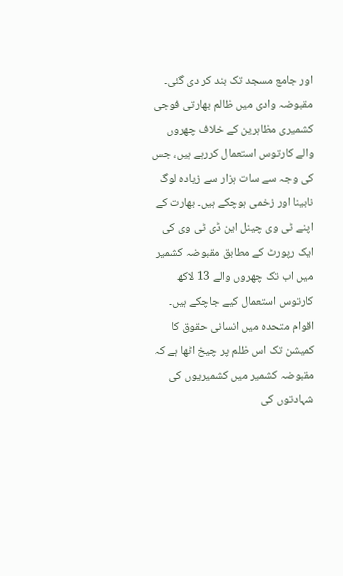اور جامع مسجد تک بند کر دی گئی۔ مقبوضہ وادی میں ظالم بھارتی فوجی کشمیری مظاہرین کے خلاف چھروں والے کارتوس استعمال کررہے ہیں، جس کی وجہ سے سات ہزار سے زیادہ لوگ نابینا اور زخمی ہوچکے ہیں۔ بھارت کے اپنے ٹی وی چینل این ڈی ٹی وی کی ایک رپورٹ کے مطابق مقبوضہ کشمیر میں اب تک چھروں والے 13 لاکھ کارتوس استعمال کیے جاچکے ہیں۔ اقوام متحدہ میں انسانی حقوق کا کمیشن تک اس ظلم پر چیخ اٹھا ہے کہ مقبوضہ کشمیر میں کشمیریوں کی شہادتوں کی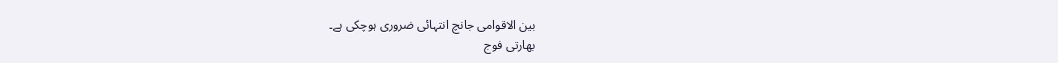بین الاقوامی جانچ انتہائی ضروری ہوچکی ہے۔
بھارتی فوج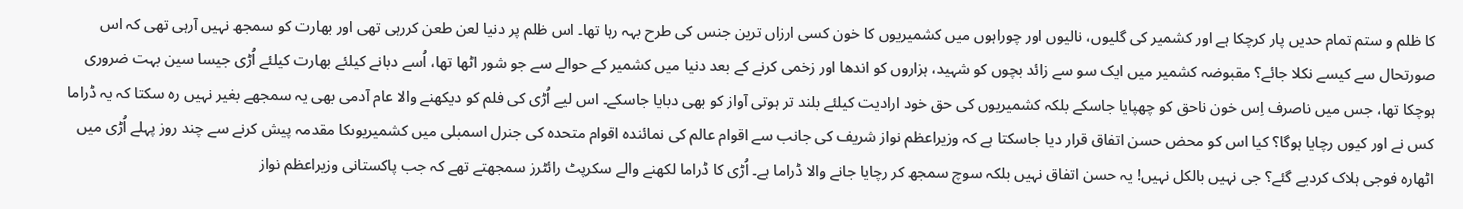کا ظلم و ستم تمام حدیں پار کرچکا ہے اور کشمیر کی گلیوں، نالیوں اور چوراہوں میں کشمیریوں کا خون کسی ارزاں ترین جنس کی طرح بہہ رہا تھا۔ اس ظلم پر دنیا لعن طعن کررہی تھی اور بھارت کو سمجھ نہیں آرہی تھی کہ اس صورتحال سے کیسے نکلا جائے؟ مقبوضہ کشمیر میں ایک سو سے زائد بچوں کو شہید، ہزاروں کو اندھا اور زخمی کرنے کے بعد دنیا میں کشمیر کے حوالے سے جو شور اٹھا تھا، اُسے دبانے کیلئے بھارت کیلئے اُڑی جیسا سین بہت ضروری ہوچکا تھا، جس میں ناصرف اِس خون ناحق کو چھپایا جاسکے بلکہ کشمیریوں کی حق خود ارادیت کیلئے بلند تر ہوتی آواز کو بھی دبایا جاسکے۔ اس لیے اُڑی کی فلم کو دیکھنے والا عام آدمی بھی یہ سمجھے بغیر نہیں رہ سکتا کہ یہ ڈراما کس نے اور کیوں رچایا ہوگا؟ کیا اس کو محض حسن اتفاق قرار دیا جاسکتا ہے کہ وزیراعظم نواز شریف کی جانب سے اقوام عالم کی نمائندہ اقوام متحدہ کی جنرل اسمبلی میں کشمیریوںکا مقدمہ پیش کرنے سے چند روز پہلے اُڑی میں اٹھارہ فوجی ہلاک کردیے گئے؟ جی نہیں بالکل نہیں! یہ حسن اتفاق نہیں بلکہ سوچ سمجھ کر رچایا جانے والا ڈراما ہے۔ اُڑی کا ڈراما لکھنے والے سکرپٹ رائٹرز سمجھتے تھے کہ جب پاکستانی وزیراعظم نواز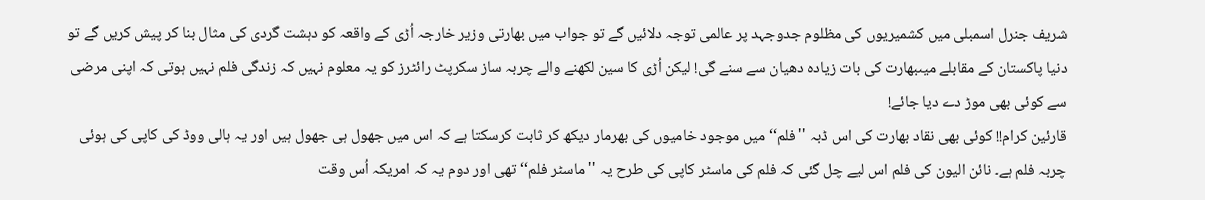شریف جنرل اسمبلی میں کشمیریوں کی مظلوم جدوجہد پر عالمی توجہ دلائیں گے تو جواب میں بھارتی وزیر خارجہ اُڑی کے واقعہ کو دہشت گردی کی مثال بنا کر پیش کریں گے تو دنیا پاکستان کے مقابلے میںبھارت کی بات زیادہ دھیان سے سنے گی! لیکن اُڑی کا سین لکھنے والے چربہ ساز سکرپٹ رائٹرز کو یہ معلوم نہیں کہ زندگی فلم نہیں ہوتی کہ اپنی مرضی سے کوئی بھی موڑ دے دیا جائے!
قارئین کرام!! کوئی بھی نقاد بھارت کی اس ڈبہ ''فلم‘‘ میں موجود خامیوں کی بھرمار دیکھ کر ثابت کرسکتا ہے کہ اس میں جھول ہی جھول ہیں اور یہ ہالی ووڈ کی کاپی کی ہوئی چربہ فلم ہے۔ نائن الیون کی فلم اس لیے چل گئی کہ فلم کی ماسٹر کاپی کی طرح یہ ''ماسٹر فلم‘‘ تھی اور دوم یہ کہ امریکہ اُس وقت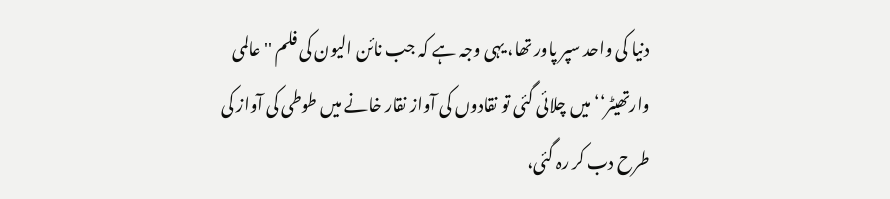دنیا کی واحد سپر پاور تھا، یہی وجہ ہے کہ جب نائن الیون کی فلم ''عالمی وارتھیٹر‘‘ میں چلائی گئی تو نقادوں کی آواز نقار خانے میں طوطی کی آواز کی طرح دب کر رہ گئی،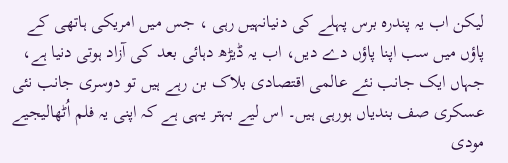لیکن اب یہ پندرہ برس پہلے کی دنیانہیں رہی ، جس میں امریکی ہاتھی کے پاؤں میں سب اپنا پاؤں دے دیں، اب یہ ڈیڑھ دہائی بعد کی آزاد ہوتی دنیا ہے، جہاں ایک جانب نئے عالمی اقتصادی بلاک بن رہے ہیں تو دوسری جانب نئی عسکری صف بندیاں ہورہی ہیں۔ اس لیے بہتر یہی ہے کہ اپنی یہ فلم اُٹھالیجیے مودی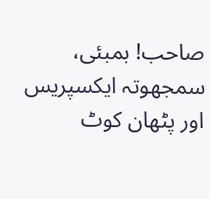صاحب! بمبئی، سمجھوتہ ایکسپریس اور پٹھان کوٹ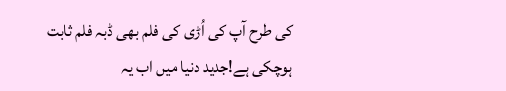کی طرح آپ کی اُڑی کی فلم بھی ڈبہ فلم ثابت ہوچکی ہے!جدید دنیا میں اب یہ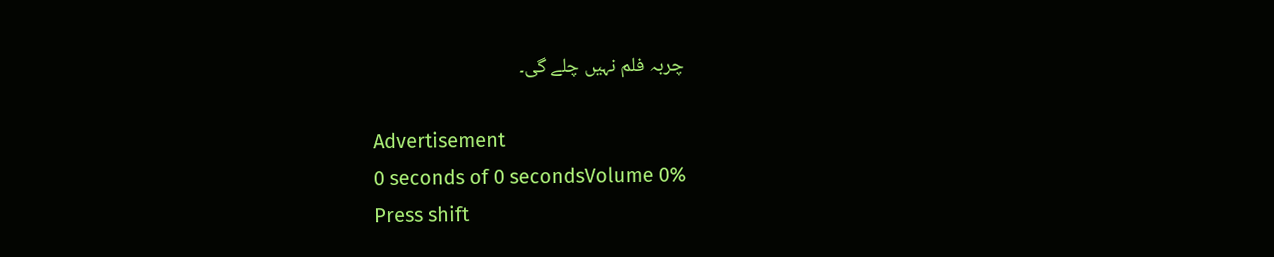چربہ فلم نہیں چلے گی۔

Advertisement
0 seconds of 0 secondsVolume 0%
Press shift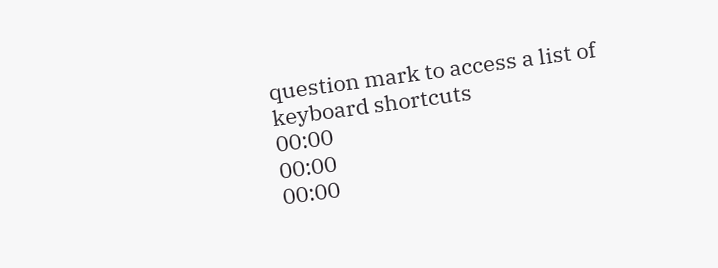question mark to access a list of keyboard shortcuts
00:00
00:00
00:00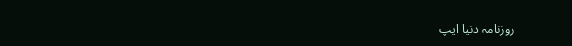روزنامہ دنیا ایپ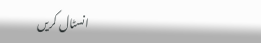انسٹال کریں